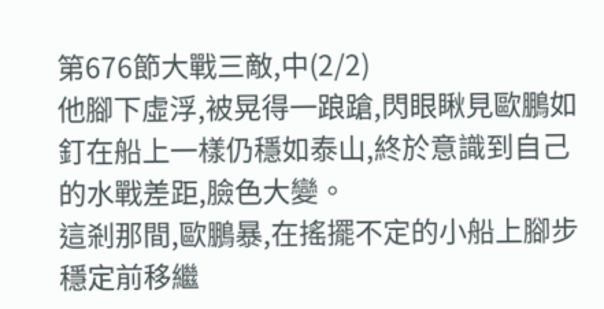第676節大戰三敵,中(2/2)
他腳下虛浮,被晃得一踉蹌,閃眼瞅見歐鵬如釘在船上一樣仍穩如泰山,終於意識到自己的水戰差距,臉色大變。
這剎那間,歐鵬暴,在搖擺不定的小船上腳步穩定前移繼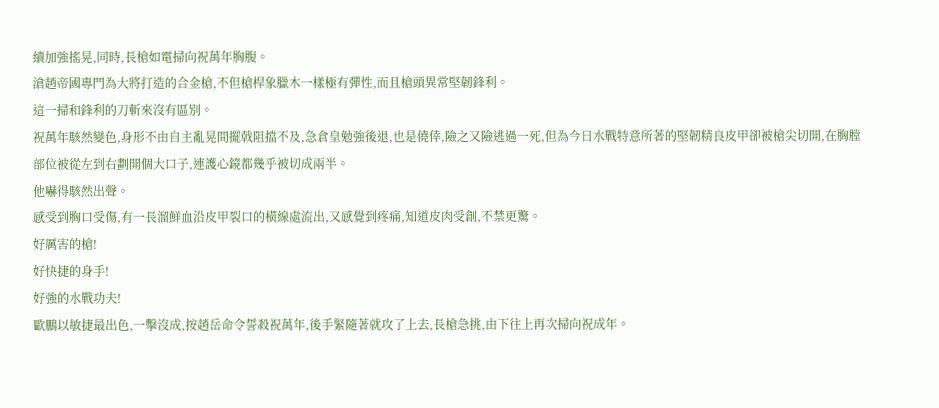續加強搖晃,同時,長槍如電掃向祝萬年胸腹。
滄趙帝國專門為大將打造的合金槍,不但槍桿象臘木一樣極有彈性,而且槍頭異常堅韌鋒利。
這一掃和鋒利的刀斬來沒有區別。
祝萬年駭然變色,身形不由自主亂晃間擺戟阻擋不及,急倉皇勉強後退,也是僥倖,險之又險逃過一死,但為今日水戰特意所著的堅韌精良皮甲卻被槍尖切開,在胸膛部位被從左到右劃開個大口子,連護心鏡都幾乎被切成兩半。
他嚇得駭然出聲。
感受到胸口受傷,有一長溜鮮血沿皮甲裂口的橫線處流出,又感覺到疼痛,知道皮肉受創,不禁更驚。
好厲害的槍!
好快捷的身手!
好強的水戰功夫!
歐鵬以敏捷最出色,一擊沒成,按趙岳命令誓殺祝萬年,後手緊隨著就攻了上去,長槍急挑,由下往上再次掃向祝成年。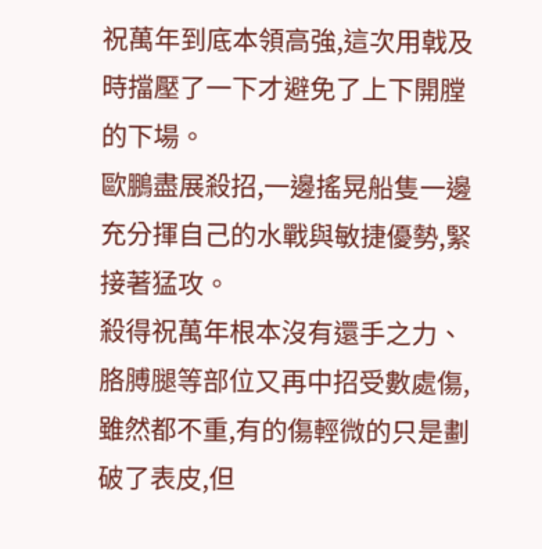祝萬年到底本領高強,這次用戟及時擋壓了一下才避免了上下開膛的下場。
歐鵬盡展殺招,一邊搖晃船隻一邊充分揮自己的水戰與敏捷優勢,緊接著猛攻。
殺得祝萬年根本沒有還手之力、胳膊腿等部位又再中招受數處傷,雖然都不重,有的傷輕微的只是劃破了表皮,但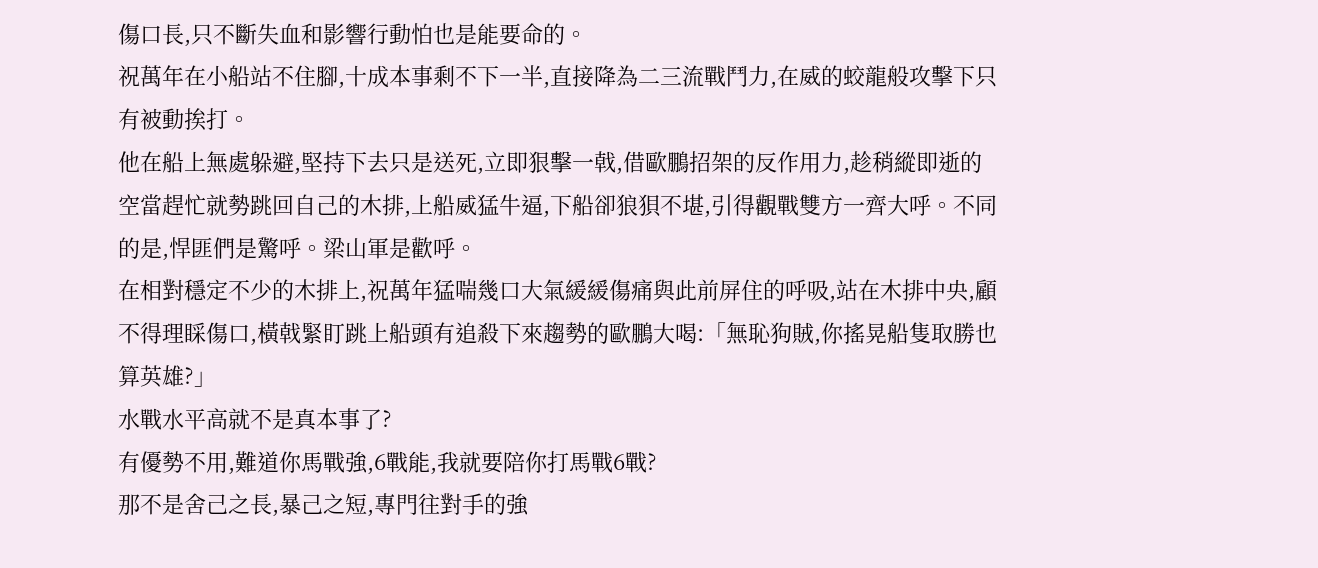傷口長,只不斷失血和影響行動怕也是能要命的。
祝萬年在小船站不住腳,十成本事剩不下一半,直接降為二三流戰鬥力,在威的蛟龍般攻擊下只有被動挨打。
他在船上無處躲避,堅持下去只是送死,立即狠擊一戟,借歐鵬招架的反作用力,趁稍縱即逝的空當趕忙就勢跳回自己的木排,上船威猛牛逼,下船卻狼狽不堪,引得觀戰雙方一齊大呼。不同的是,悍匪們是驚呼。梁山軍是歡呼。
在相對穩定不少的木排上,祝萬年猛喘幾口大氣緩緩傷痛與此前屏住的呼吸,站在木排中央,顧不得理睬傷口,橫戟緊盯跳上船頭有追殺下來趨勢的歐鵬大喝:「無恥狗賊,你搖晃船隻取勝也算英雄?」
水戰水平高就不是真本事了?
有優勢不用,難道你馬戰強,6戰能,我就要陪你打馬戰6戰?
那不是舍己之長,暴己之短,專門往對手的強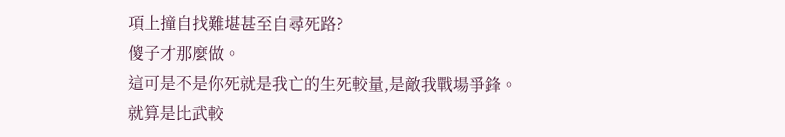項上撞自找難堪甚至自尋死路?
傻子才那麼做。
這可是不是你死就是我亡的生死較量,是敵我戰場爭鋒。
就算是比武較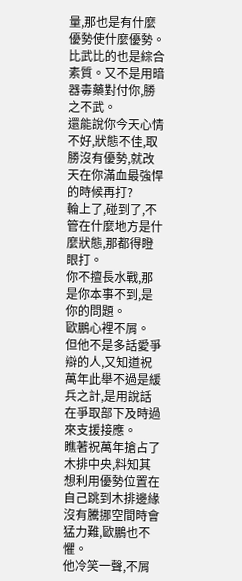量,那也是有什麼優勢使什麼優勢。比武比的也是綜合素質。又不是用暗器毒藥對付你,勝之不武。
還能說你今天心情不好,狀態不佳,取勝沒有優勢,就改天在你滿血最強悍的時候再打?
輪上了,碰到了,不管在什麼地方是什麼狀態,那都得瞪眼打。
你不擅長水戰,那是你本事不到,是你的問題。
歐鵬心裡不屑。
但他不是多話愛爭辯的人,又知道祝萬年此舉不過是緩兵之計,是用說話在爭取部下及時過來支援接應。
瞧著祝萬年搶占了木排中央,料知其想利用優勢位置在自己跳到木排邊緣沒有騰挪空間時會猛力難,歐鵬也不懼。
他冷笑一聲,不屑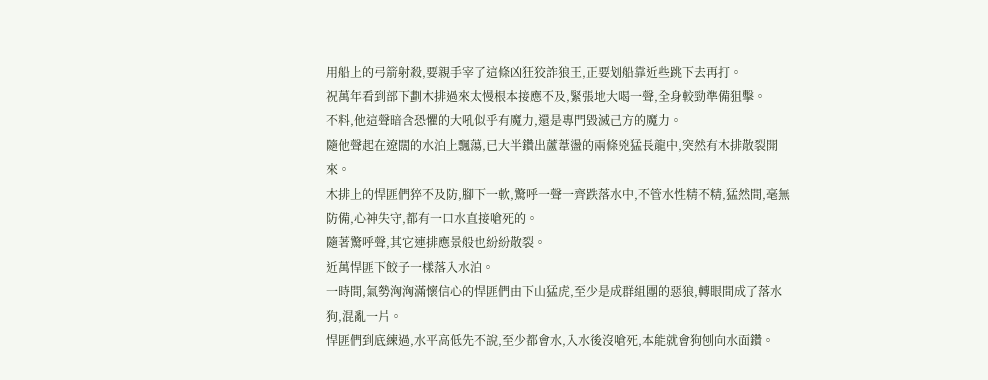用船上的弓箭射殺,要親手宰了這條凶狂狡詐狼王,正要划船靠近些跳下去再打。
祝萬年看到部下劃木排過來太慢根本接應不及,緊張地大喝一聲,全身較勁準備狙擊。
不料,他這聲暗含恐懼的大吼似乎有魔力,還是專門毀滅己方的魔力。
隨他聲起在遼闊的水泊上飄蕩,已大半鑽出蘆葦盪的兩條兇猛長龍中,突然有木排散裂開來。
木排上的悍匪們猝不及防,腳下一軟,驚呼一聲一齊跌落水中,不管水性精不精,猛然間,毫無防備,心神失守,都有一口水直接嗆死的。
隨著驚呼聲,其它連排應景般也紛紛散裂。
近萬悍匪下餃子一樣落入水泊。
一時間,氣勢洶洶滿懷信心的悍匪們由下山猛虎,至少是成群組團的惡狼,轉眼間成了落水狗,混亂一片。
悍匪們到底練過,水平高低先不說,至少都會水,入水後沒嗆死,本能就會狗刨向水面鑽。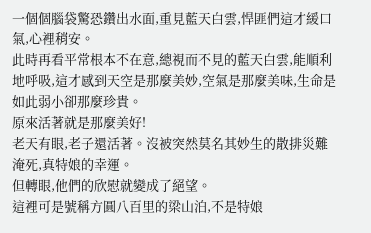一個個腦袋驚恐鑽出水面,重見藍天白雲,悍匪們這才緩口氣,心裡稍安。
此時再看平常根本不在意,總視而不見的藍天白雲,能順利地呼吸,這才感到天空是那麼美妙,空氣是那麼美味,生命是如此弱小卻那麼珍貴。
原來活著就是那麼美好!
老天有眼,老子還活著。沒被突然莫名其妙生的散排災難淹死,真特娘的幸運。
但轉眼,他們的欣慰就變成了絕望。
這裡可是號稱方圓八百里的梁山泊,不是特娘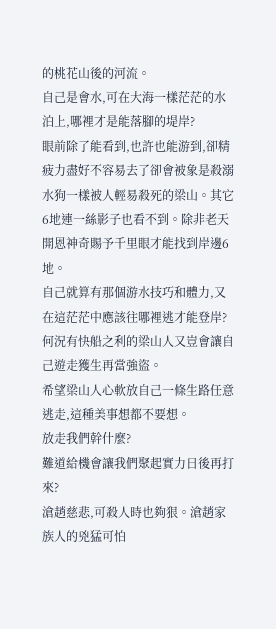的桃花山後的河流。
自己是會水,可在大海一樣茫茫的水泊上,哪裡才是能落腳的堤岸?
眼前除了能看到,也許也能游到,卻精疲力盡好不容易去了卻會被象是殺溺水狗一樣被人輕易殺死的梁山。其它6地連一絲影子也看不到。除非老天開恩神奇賜予千里眼才能找到岸邊6地。
自己就算有那個游水技巧和體力,又在這茫茫中應該往哪裡逃才能登岸?
何況有快船之利的梁山人又豈會讓自己遊走獲生再當強盜。
希望梁山人心軟放自己一條生路任意逃走,這種美事想都不要想。
放走我們幹什麼?
難道給機會讓我們聚起實力日後再打來?
滄趙慈悲,可殺人時也夠狠。滄趙家族人的兇猛可怕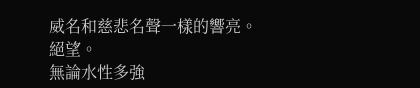威名和慈悲名聲一樣的響亮。
絕望。
無論水性多強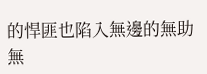的悍匪也陷入無邊的無助無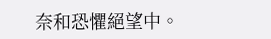奈和恐懼絕望中。